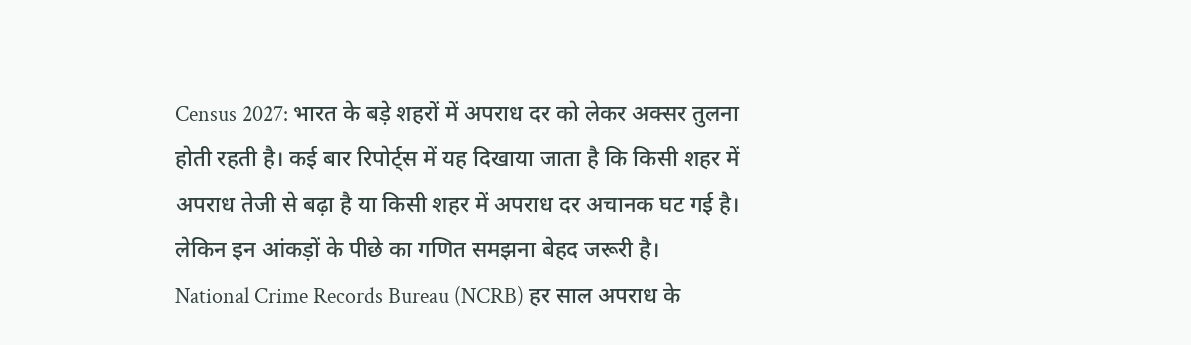Census 2027: भारत के बड़े शहरों में अपराध दर को लेकर अक्सर तुलना होती रहती है। कई बार रिपोर्ट्स में यह दिखाया जाता है कि किसी शहर में अपराध तेजी से बढ़ा है या किसी शहर में अपराध दर अचानक घट गई है। लेकिन इन आंकड़ों के पीछे का गणित समझना बेहद जरूरी है।
National Crime Records Bureau (NCRB) हर साल अपराध के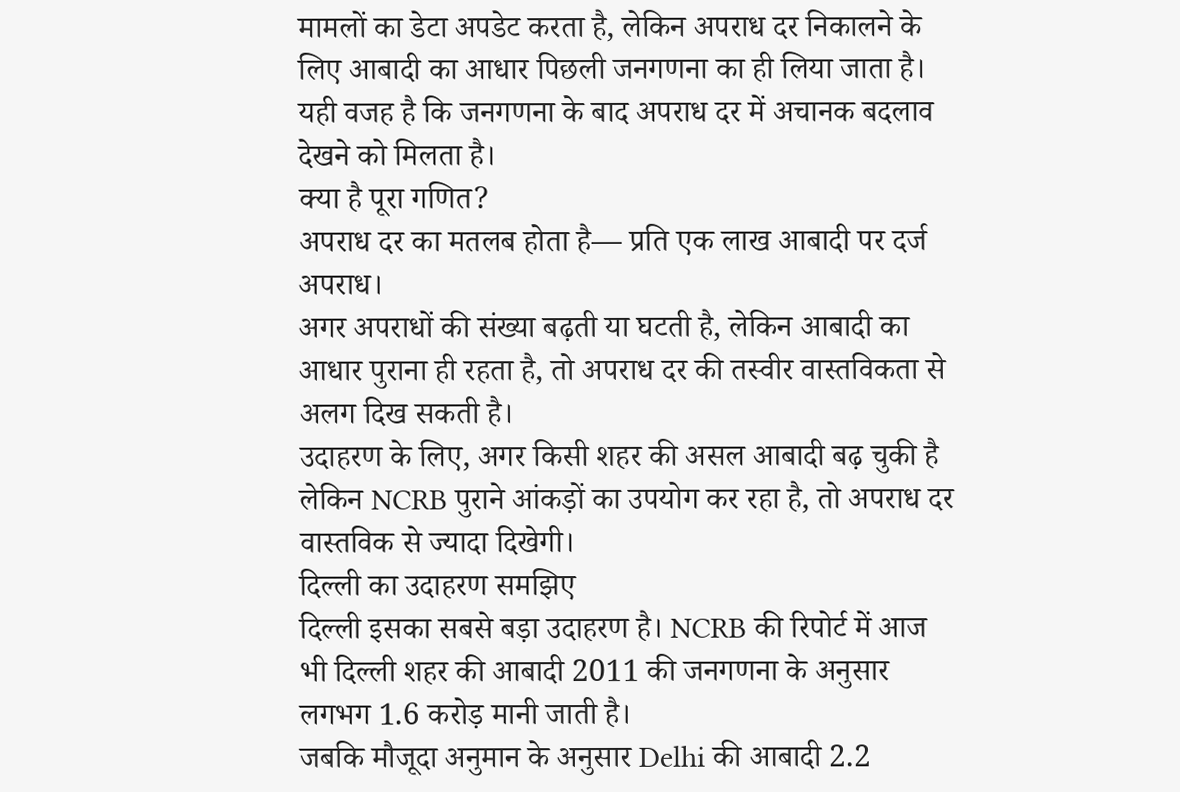मामलों का डेटा अपडेट करता है, लेकिन अपराध दर निकालने के लिए आबादी का आधार पिछली जनगणना का ही लिया जाता है। यही वजह है कि जनगणना के बाद अपराध दर में अचानक बदलाव देखने को मिलता है।
क्या है पूरा गणित?
अपराध दर का मतलब होता है— प्रति एक लाख आबादी पर दर्ज अपराध।
अगर अपराधों की संख्या बढ़ती या घटती है, लेकिन आबादी का आधार पुराना ही रहता है, तो अपराध दर की तस्वीर वास्तविकता से अलग दिख सकती है।
उदाहरण के लिए, अगर किसी शहर की असल आबादी बढ़ चुकी है लेकिन NCRB पुराने आंकड़ों का उपयोग कर रहा है, तो अपराध दर वास्तविक से ज्यादा दिखेगी।
दिल्ली का उदाहरण समझिए
दिल्ली इसका सबसे बड़ा उदाहरण है। NCRB की रिपोर्ट में आज भी दिल्ली शहर की आबादी 2011 की जनगणना के अनुसार लगभग 1.6 करोड़ मानी जाती है।
जबकि मौजूदा अनुमान के अनुसार Delhi की आबादी 2.2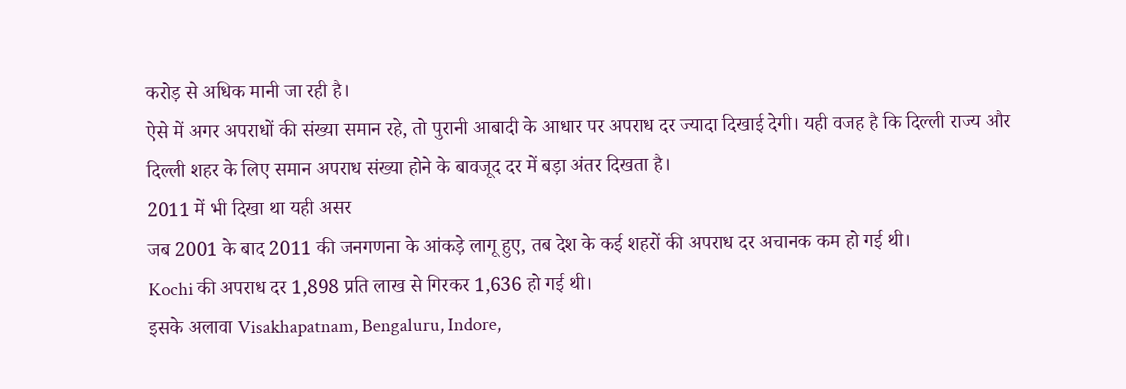करोड़ से अधिक मानी जा रही है।
ऐसे में अगर अपराधों की संख्या समान रहे, तो पुरानी आबादी के आधार पर अपराध दर ज्यादा दिखाई देगी। यही वजह है कि दिल्ली राज्य और दिल्ली शहर के लिए समान अपराध संख्या होने के बावजूद दर में बड़ा अंतर दिखता है।
2011 में भी दिखा था यही असर
जब 2001 के बाद 2011 की जनगणना के आंकड़े लागू हुए, तब देश के कई शहरों की अपराध दर अचानक कम हो गई थी।
Kochi की अपराध दर 1,898 प्रति लाख से गिरकर 1,636 हो गई थी।
इसके अलावा Visakhapatnam, Bengaluru, Indore,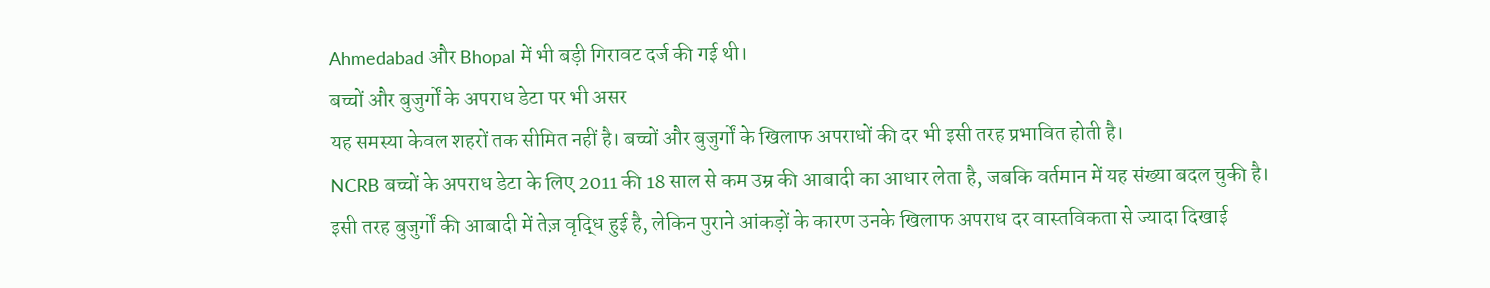Ahmedabad और Bhopal में भी बड़ी गिरावट दर्ज की गई थी।
बच्चों और बुजुर्गों के अपराध डेटा पर भी असर
यह समस्या केवल शहरों तक सीमित नहीं है। बच्चों और बुजुर्गों के खिलाफ अपराधों की दर भी इसी तरह प्रभावित होती है।
NCRB बच्चों के अपराध डेटा के लिए 2011 की 18 साल से कम उम्र की आबादी का आधार लेता है, जबकि वर्तमान में यह संख्या बदल चुकी है।
इसी तरह बुजुर्गों की आबादी में तेज़ वृद्धि हुई है, लेकिन पुराने आंकड़ों के कारण उनके खिलाफ अपराध दर वास्तविकता से ज्यादा दिखाई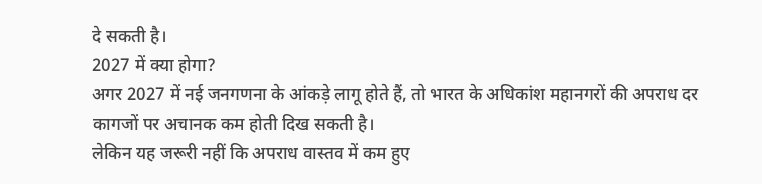दे सकती है।
2027 में क्या होगा?
अगर 2027 में नई जनगणना के आंकड़े लागू होते हैं, तो भारत के अधिकांश महानगरों की अपराध दर कागजों पर अचानक कम होती दिख सकती है।
लेकिन यह जरूरी नहीं कि अपराध वास्तव में कम हुए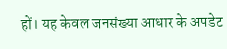हों। यह केवल जनसंख्या आधार के अपडेट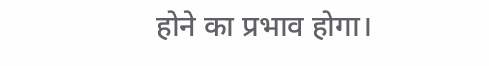होने का प्रभाव होगा।